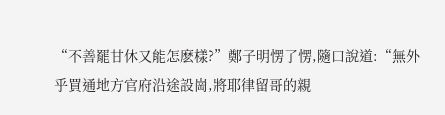“不善罷甘休又能怎麽樣?”鄭子明愣了愣,隨口說道:“無外乎買通地方官府沿途設崗,將耶律留哥的親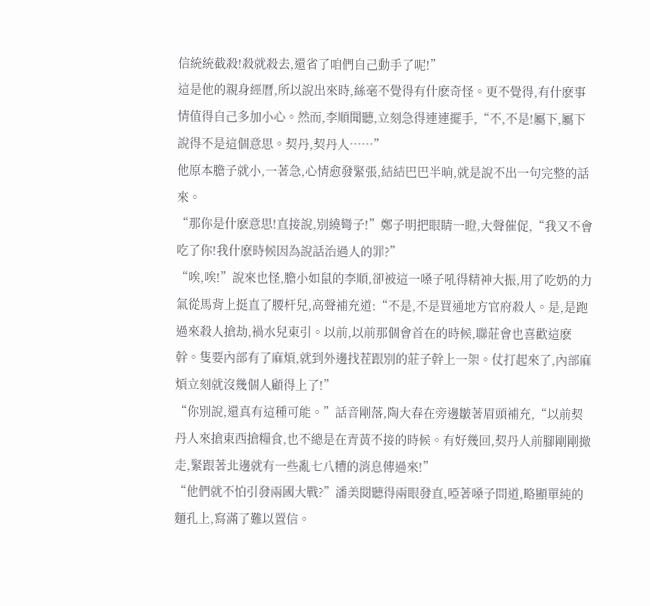信統統截殺!殺就殺去,還省了咱們自己動手了呢!”
這是他的親身經曆,所以說出來時,絲毫不覺得有什麽奇怪。更不覺得,有什麽事情值得自己多加小心。然而,李順聞聽,立刻急得連連擺手,“不,不是!屬下,屬下說得不是這個意思。契丹,契丹人……”
他原本膽子就小,一著急,心情愈發緊張,結結巴巴半晌,就是說不出一句完整的話來。
“那你是什麽意思!直接說,別繞彎子!”鄭子明把眼睛一瞪,大聲催促,“我又不會吃了你!我什麽時候因為說話治過人的罪?”
“唉,唉!”說來也怪,膽小如鼠的李順,卻被這一嗓子吼得精神大振,用了吃奶的力氣從馬背上挺直了腰杆兒,高聲補充道:“不是,不是買通地方官府殺人。是,是跑過來殺人搶劫,禍水兒東引。以前,以前那個會首在的時候,聯莊會也喜歡這麽幹。隻要內部有了麻煩,就到外邊找茬跟別的莊子幹上一架。仗打起來了,內部麻煩立刻就沒幾個人顧得上了!”
“你別說,還真有這種可能。”話音剛落,陶大春在旁邊皺著眉頭補充,“以前契丹人來搶東西搶糧食,也不總是在青黃不接的時候。有好幾回,契丹人前腳剛剛撤走,緊跟著北邊就有一些亂七八糟的消息傳過來!”
“他們就不怕引發兩國大戰?”潘美閱聽得兩眼發直,啞著嗓子問道,略顯單純的麵孔上,寫滿了難以置信。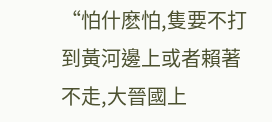“怕什麽怕,隻要不打到黃河邊上或者賴著不走,大晉國上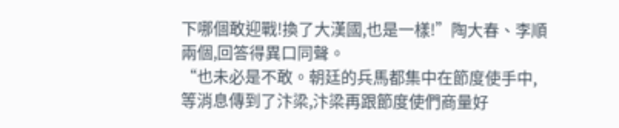下哪個敢迎戰!換了大漢國,也是一樣!”陶大春、李順兩個,回答得異口同聲。
“也未必是不敢。朝廷的兵馬都集中在節度使手中,等消息傳到了汴梁,汴梁再跟節度使們商量好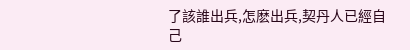了該誰出兵,怎麽出兵,契丹人已經自己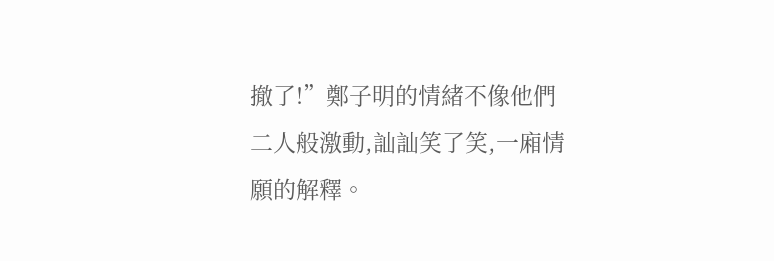撤了!”鄭子明的情緒不像他們二人般激動,訕訕笑了笑,一廂情願的解釋。